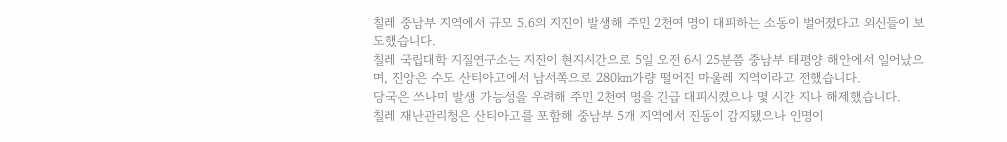칠레 중남부 지역에서 규모 5.6의 지진이 발생해 주민 2천여 명이 대피하는 소동이 벌어졌다고 외신들이 보도했습니다.
칠레 국립대학 지질연구소는 지진이 현지시간으로 5일 오전 6시 25분쯤 중남부 태평양 해안에서 일어났으며, 진앙은 수도 산티아고에서 남서쪽으로 280㎞가량 떨어진 마울레 지역이라고 전했습니다.
당국은 쓰나미 발생 가능성을 우려해 주민 2천여 명을 긴급 대피시켰으나 몇 시간 지나 해제했습니다.
칠레 재난관리청은 산티아고를 포함해 중남부 5개 지역에서 진동이 감지됐으나 인명이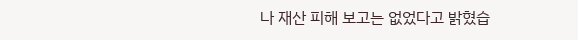나 재산 피해 보고는 없었다고 밝혔습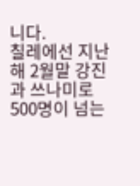니다.
칠레에선 지난해 2월말 강진과 쓰나미로 500명이 넘는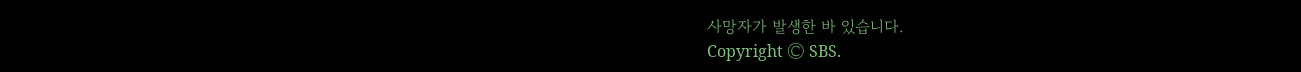사망자가 발생한 바 있습니다.
Copyright Ⓒ SBS.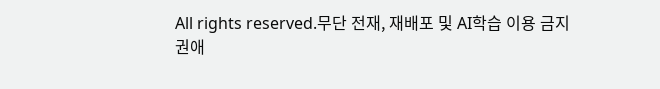All rights reserved.무단 전재, 재배포 및 AI학습 이용 금지
권애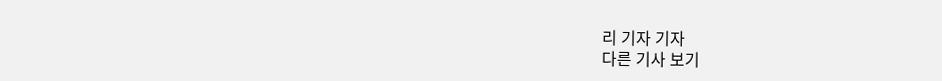리 기자 기자
다른 기사 보기